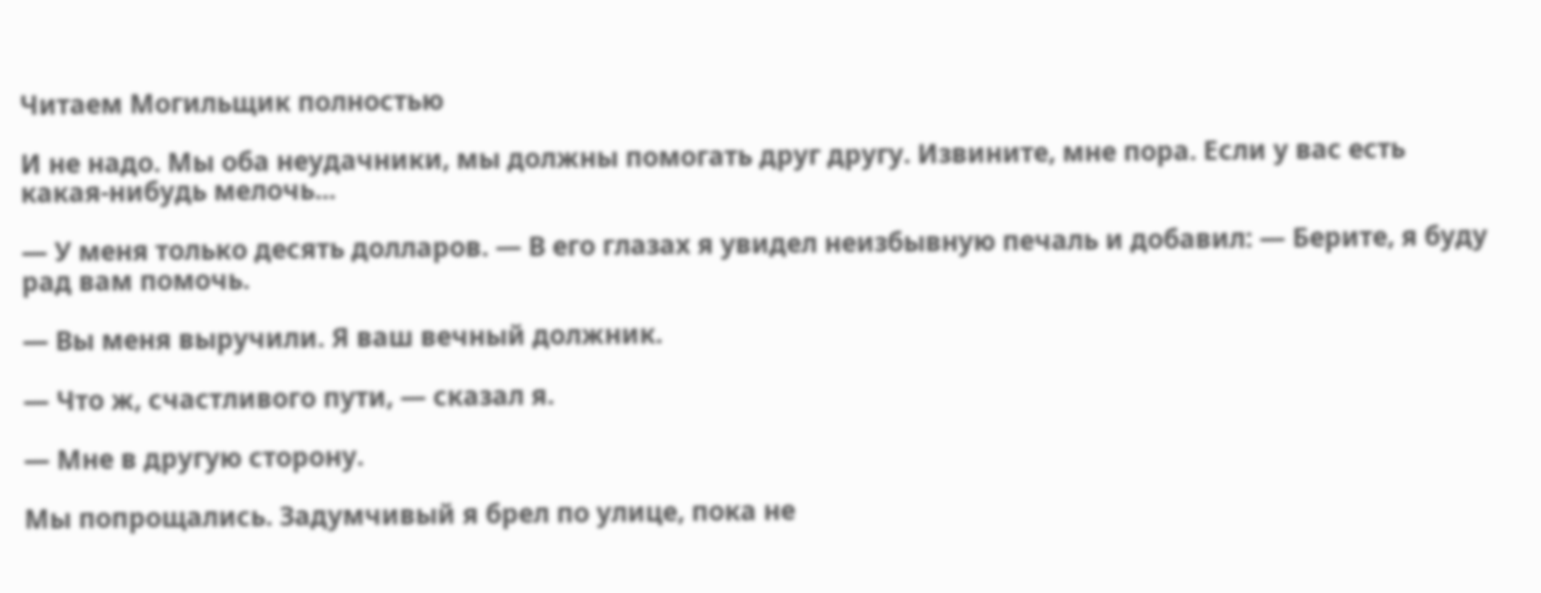Читаем Могильщик полностью

И не надо. Мы оба неудачники, мы должны помогать друг другу. Извините, мне пора. Если у вас есть какая-нибудь мелочь...

— У меня только десять долларов. — В его глазах я увидел неизбывную печаль и добавил: — Берите, я буду рад вам помочь.

— Вы меня выручили. Я ваш вечный должник.

— Что ж, счастливого пути, — сказал я.

— Мне в другую сторону.

Мы попрощались. Задумчивый я брел по улице, пока не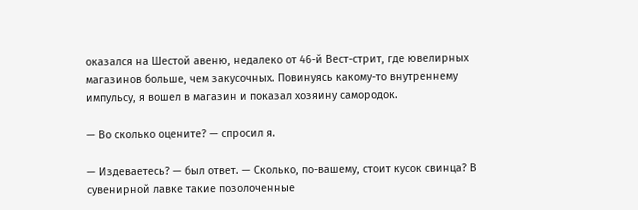оказался на Шестой авеню, недалеко от 46-й Вест-стрит, где ювелирных магазинов больше, чем закусочных. Повинуясь какому-то внутреннему импульсу, я вошел в магазин и показал хозяину самородок.

— Во сколько оцените? — спросил я.

— Издеваетесь? — был ответ. — Сколько, по-вашему, стоит кусок свинца? В сувенирной лавке такие позолоченные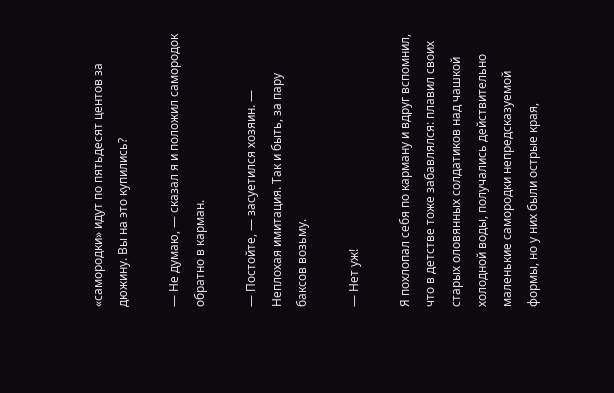«самородки» идут по пятьдесят центов за дюжину. Вы на это купились?

— Не думаю, — сказал я и положил самородок обратно в карман.

— Постойте, — засуетился хозяин. — Неплохая имитация. Так и быть, за пару баксов возьму.

— Нет уж!

Я похлопал себя по карману и вдруг вспомнил, что в детстве тоже забавлялся: плавил своих старых оловянных солдатиков над чашкой холодной воды, получались действительно маленькие самородки непредсказуемой формы, но у них были острые края,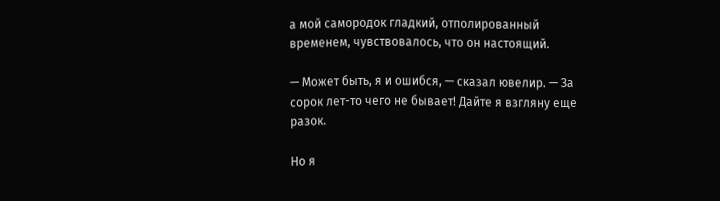а мой самородок гладкий, отполированный временем, чувствовалось, что он настоящий.

— Может быть, я и ошибся, — сказал ювелир. — За сорок лет-то чего не бывает! Дайте я взгляну еще разок.

Но я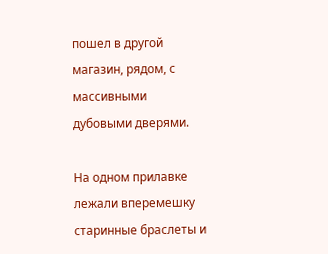пошел в другой магазин, рядом, с массивными дубовыми дверями.

На одном прилавке лежали вперемешку старинные браслеты и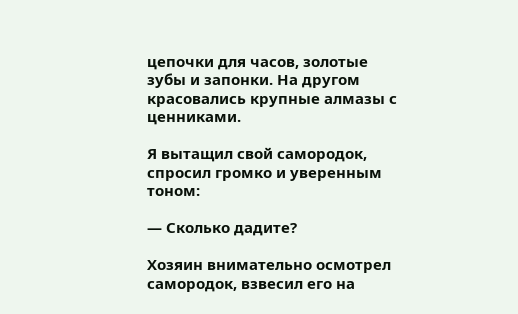цепочки для часов, золотые зубы и запонки. На другом красовались крупные алмазы с ценниками.

Я вытащил свой самородок, спросил громко и уверенным тоном:

— Сколько дадите?

Хозяин внимательно осмотрел самородок, взвесил его на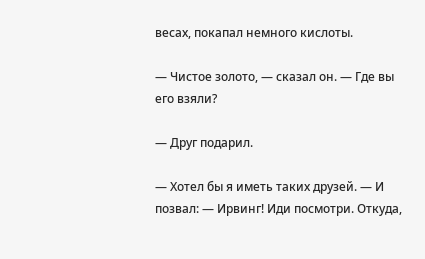весах, покапал немного кислоты.

— Чистое золото, — сказал он. — Где вы его взяли?

— Друг подарил.

— Хотел бы я иметь таких друзей. — И позвал: — Ирвинг! Иди посмотри. Откуда,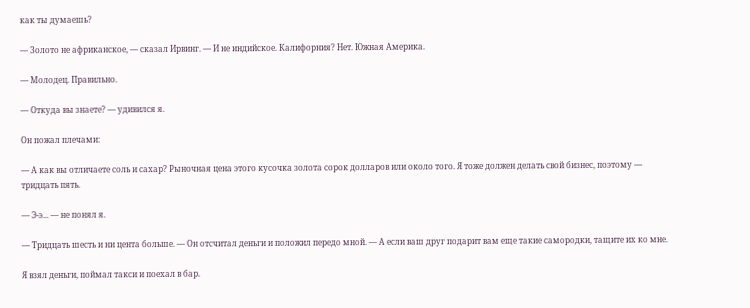как ты думаешь?

— Золото не африканское, — сказал Ирвинг. — И не индийское. Калифорния? Нет. Южная Америка.

— Молодец. Правильно.

— Откуда вы знаете? — удивился я.

Он пожал плечами:

— А как вы отличаете соль и сахар? Рыночная цена этого кусочка золота сорок долларов или около того. Я тоже должен делать свой бизнес, поэтому — тридцать пять.

— Э-э... — не понял я.

— Тридцать шесть и ни цента больше. — Он отсчитал деньги и положил передо мной. — А если ваш друг подарит вам еще такие самородки, тащите их ко мне.

Я взял деньги, поймал такси и поехал в бар.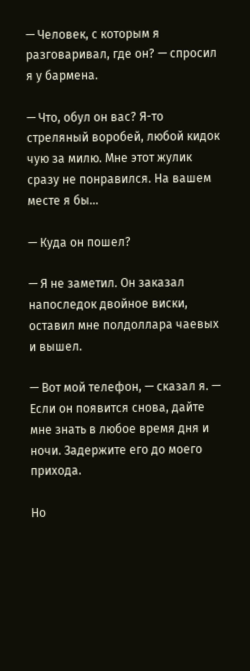— Человек, с которым я разговаривал, где он? — спросил я у бармена.

— Что, обул он вас? Я-то стреляный воробей, любой кидок чую за милю. Мне этот жулик сразу не понравился. На вашем месте я бы...

— Куда он пошел?

— Я не заметил. Он заказал напоследок двойное виски, оставил мне полдоллара чаевых и вышел.

— Вот мой телефон, — сказал я. — Если он появится снова, дайте мне знать в любое время дня и ночи. Задержите его до моего прихода.

Но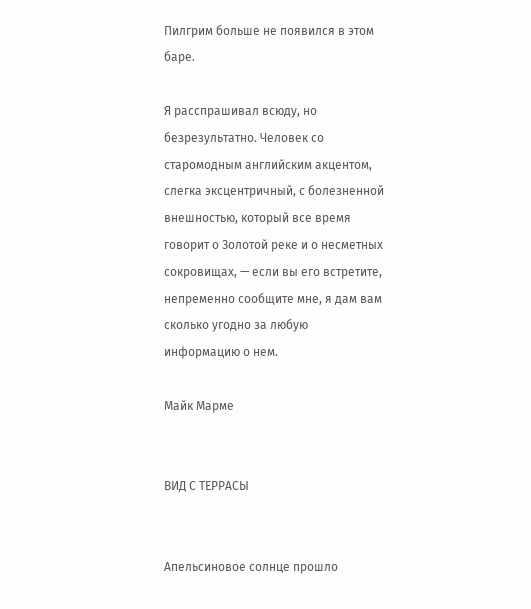Пилгрим больше не появился в этом баре.

Я расспрашивал всюду, но безрезультатно. Человек со старомодным английским акцентом, слегка эксцентричный, с болезненной внешностью, который все время говорит о Золотой реке и о несметных сокровищах, — если вы его встретите, непременно сообщите мне, я дам вам сколько угодно за любую информацию о нем.

Майк Марме


ВИД С ТЕРРАСЫ


Апельсиновое солнце прошло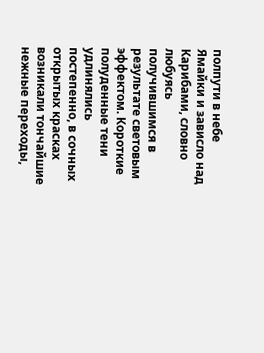полпути в небе Ямайки и зависло над Карибами, словно любуясь получившимся в результате световым эффектом. Короткие полуденные тени удлинялись постепенно, в сочных открытых красках возникали тончайшие нежные переходы,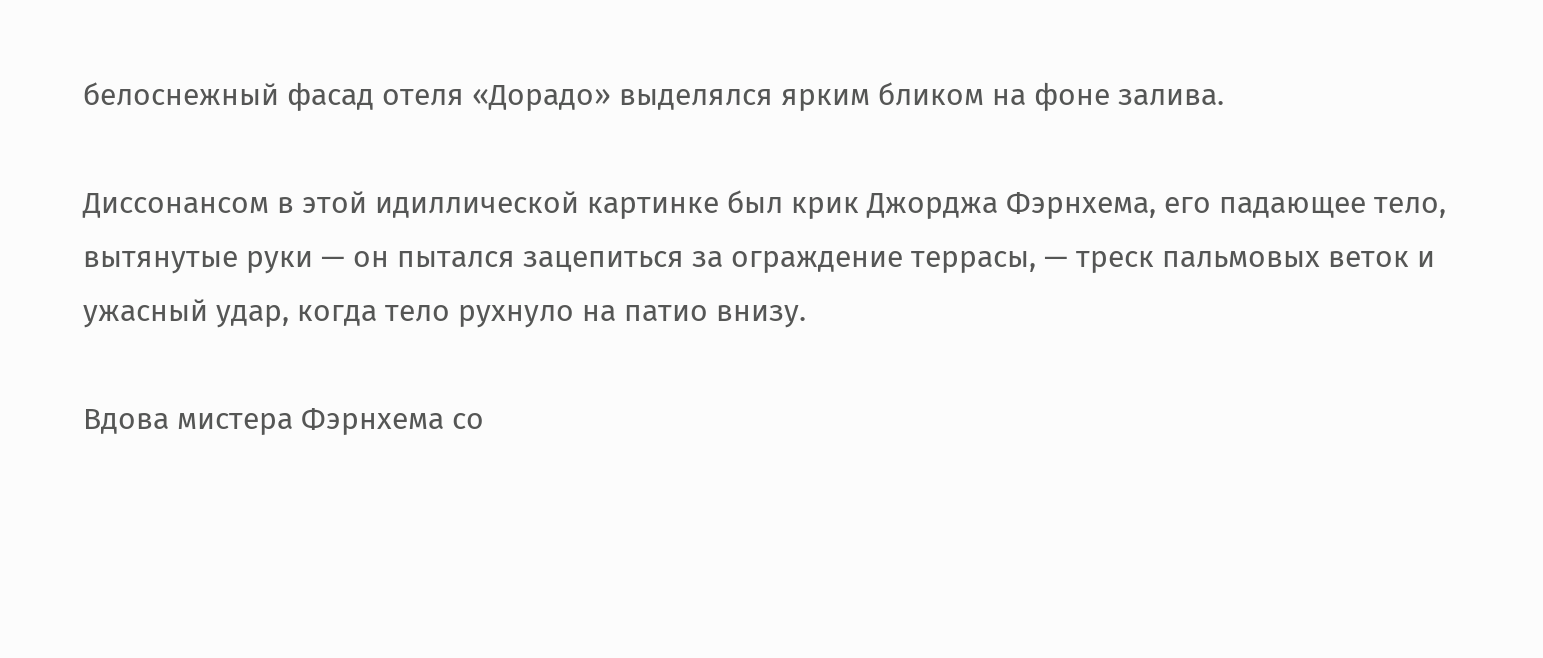белоснежный фасад отеля «Дорадо» выделялся ярким бликом на фоне залива.

Диссонансом в этой идиллической картинке был крик Джорджа Фэрнхема, его падающее тело, вытянутые руки — он пытался зацепиться за ограждение террасы, — треск пальмовых веток и ужасный удар, когда тело рухнуло на патио внизу.

Вдова мистера Фэрнхема со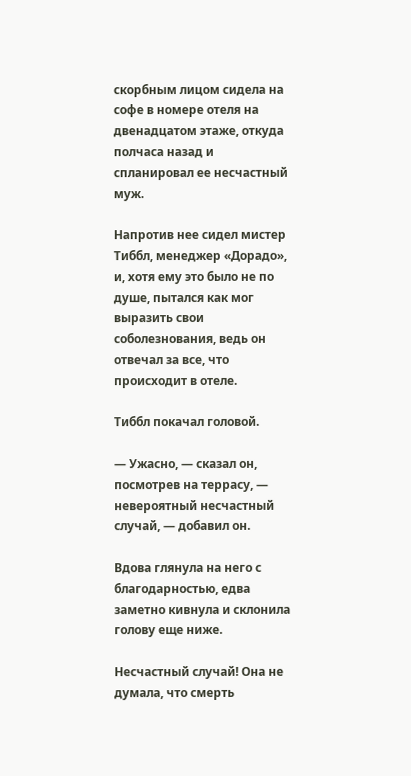скорбным лицом сидела на софе в номере отеля на двенадцатом этаже, откуда полчаса назад и спланировал ее несчастный муж.

Напротив нее сидел мистер Тиббл, менеджер «Дорадо», и, хотя ему это было не по душе, пытался как мог выразить свои соболезнования, ведь он отвечал за все, что происходит в отеле.

Тиббл покачал головой.

— Ужасно, — сказал он, посмотрев на террасу, — невероятный несчастный случай, — добавил он.

Вдова глянула на него с благодарностью, едва заметно кивнула и склонила голову еще ниже.

Несчастный случай! Она не думала, что смерть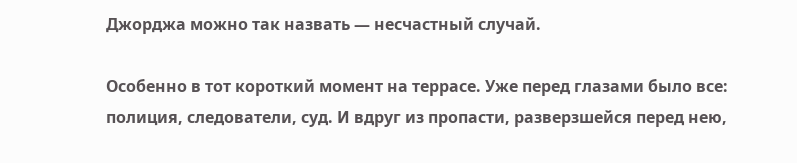Джорджа можно так назвать — несчастный случай.

Особенно в тот короткий момент на террасе. Уже перед глазами было все: полиция, следователи, суд. И вдруг из пропасти, разверзшейся перед нею,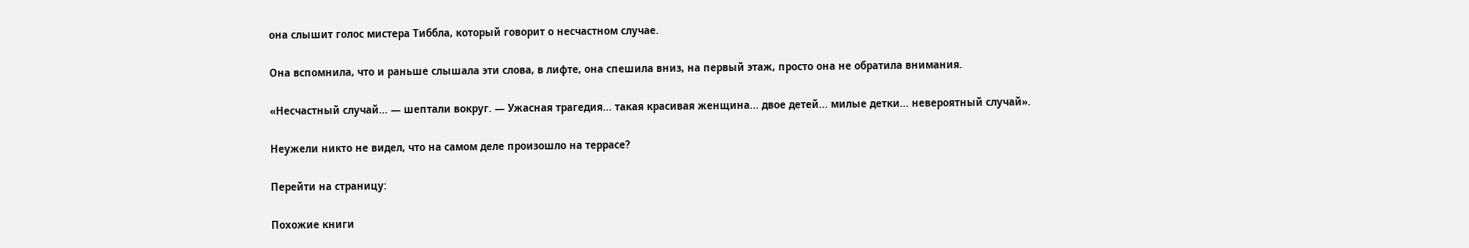она слышит голос мистера Тиббла, который говорит о несчастном случае.

Она вспомнила, что и раньше слышала эти слова, в лифте, она спешила вниз, на первый этаж, просто она не обратила внимания.

«Несчастный случай... — шептали вокруг. — Ужасная трагедия... такая красивая женщина... двое детей... милые детки... невероятный случай».

Неужели никто не видел, что на самом деле произошло на террасе?

Перейти на страницу:

Похожие книги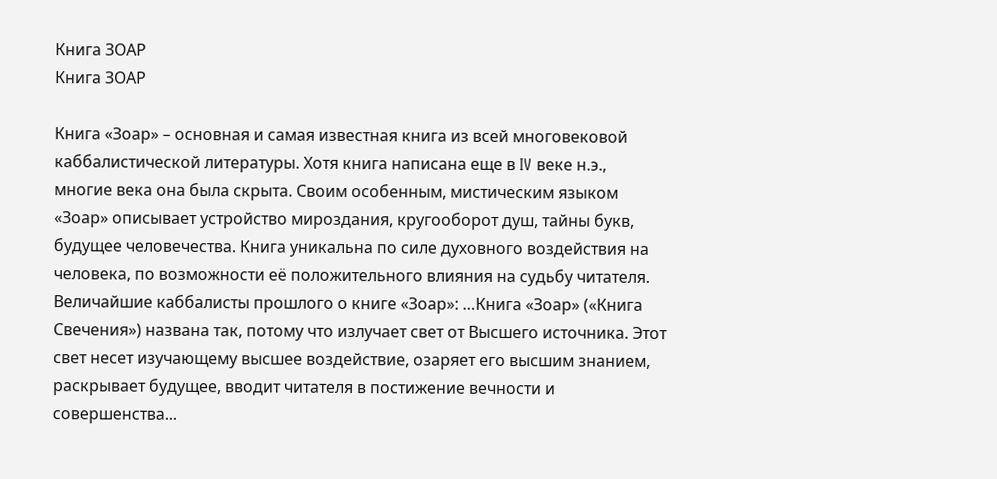Книга ЗОАР
Книга ЗОАР

Книга «Зоар» – основная и самая известная книга из всей многовековой каббалистической литературы. Хотя книга написана еще в IV веке н.э., многие века она была скрыта. Своим особенным, мистическим языком «Зоар» описывает устройство мироздания, кругооборот душ, тайны букв, будущее человечества. Книга уникальна по силе духовного воздействия на человека, по возможности её положительного влияния на судьбу читателя. Величайшие каббалисты прошлого о книге «Зоар»: …Книга «Зоар» («Книга Свечения») названа так, потому что излучает свет от Высшего источника. Этот свет несет изучающему высшее воздействие, озаряет его высшим знанием, раскрывает будущее, вводит читателя в постижение вечности и совершенства...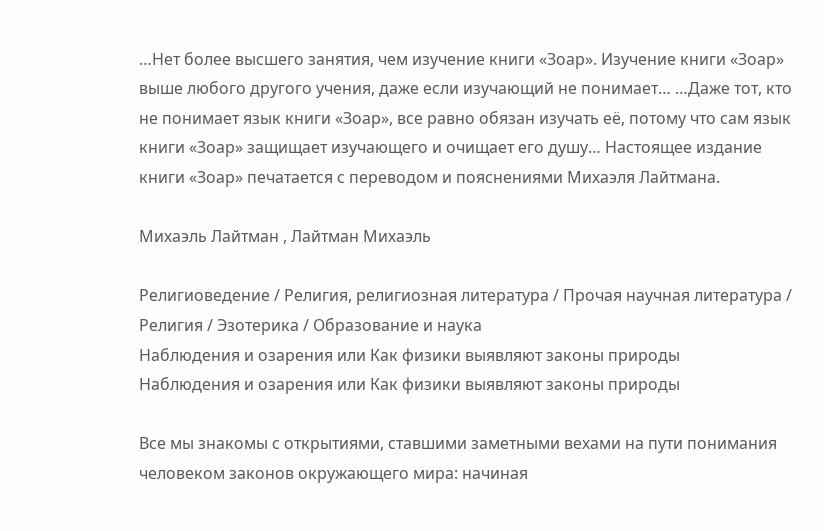…Нет более высшего занятия, чем изучение книги «Зоар». Изучение книги «Зоар» выше любого другого учения, даже если изучающий не понимает… …Даже тот, кто не понимает язык книги «Зоар», все равно обязан изучать её, потому что сам язык книги «Зоар» защищает изучающего и очищает его душу… Настоящее издание книги «Зоар» печатается с переводом и пояснениями Михаэля Лайтмана.

Михаэль Лайтман , Лайтман Михаэль

Религиоведение / Религия, религиозная литература / Прочая научная литература / Религия / Эзотерика / Образование и наука
Наблюдения и озарения или Как физики выявляют законы природы
Наблюдения и озарения или Как физики выявляют законы природы

Все мы знакомы с открытиями, ставшими заметными вехами на пути понимания человеком законов окружающего мира: начиная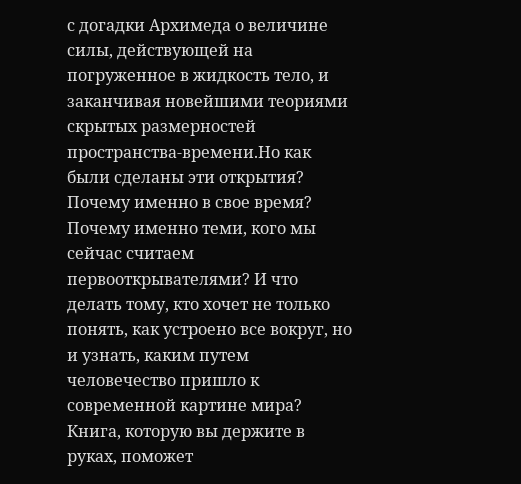с догадки Архимеда о величине силы, действующей на погруженное в жидкость тело, и заканчивая новейшими теориями скрытых размерностей пространства-времени.Но как были сделаны эти открытия? Почему именно в свое время? Почему именно теми, кого мы сейчас считаем первооткрывателями? И что делать тому, кто хочет не только понять, как устроено все вокруг, но и узнать, каким путем человечество пришло к современной картине мира? Книга, которую вы держите в руках, поможет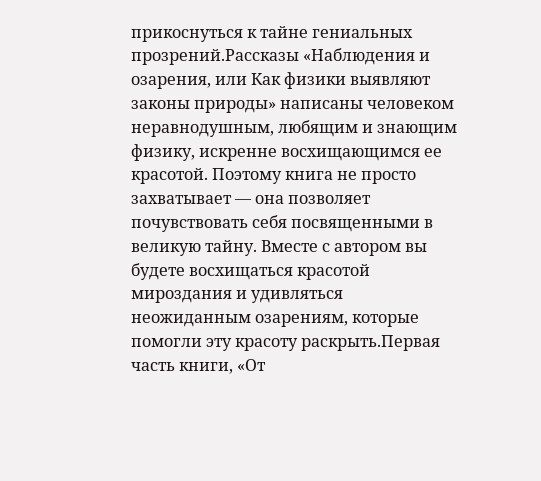прикоснуться к тайне гениальных прозрений.Рассказы «Наблюдения и озарения, или Как физики выявляют законы природы» написаны человеком неравнодушным, любящим и знающим физику, искренне восхищающимся ее красотой. Поэтому книга не просто захватывает — она позволяет почувствовать себя посвященными в великую тайну. Вместе с автором вы будете восхищаться красотой мироздания и удивляться неожиданным озарениям, которые помогли эту красоту раскрыть.Первая часть книги, «От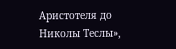Аристотеля до Николы Теслы»,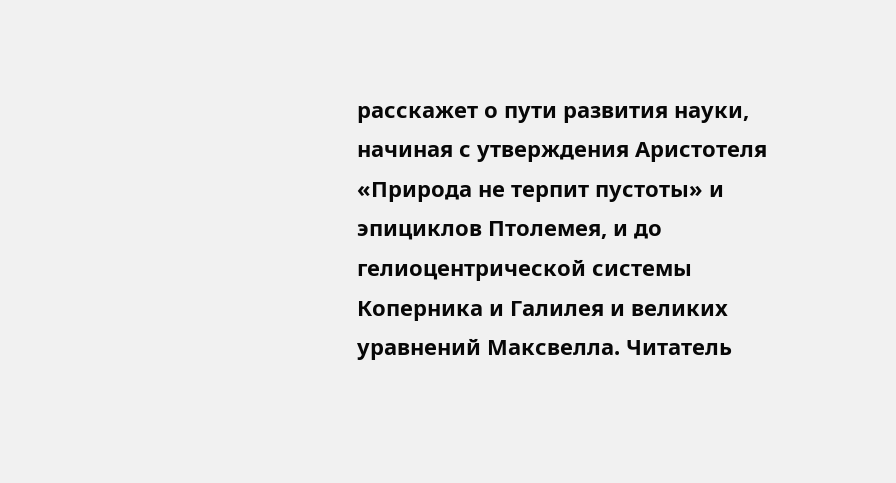расскажет о пути развития науки, начиная с утверждения Аристотеля «Природа не терпит пустоты» и эпициклов Птолемея, и до гелиоцентрической системы Коперника и Галилея и великих уравнений Максвелла. Читатель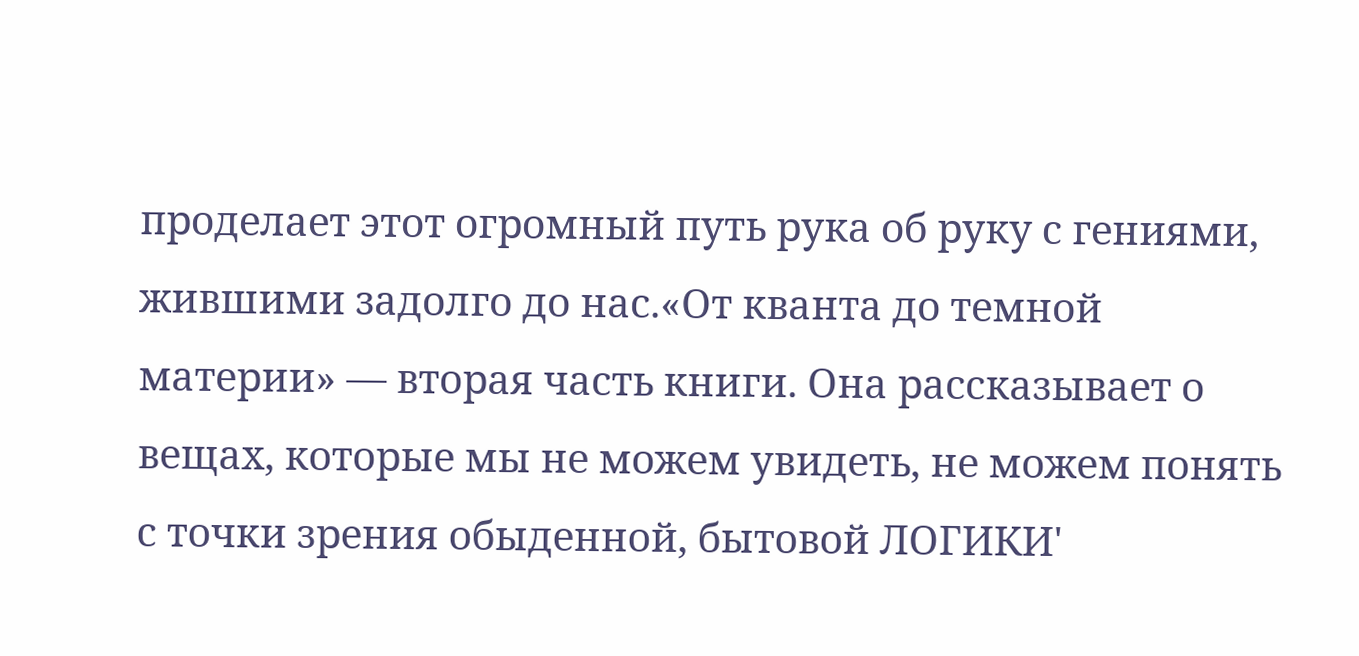проделает этот огромный путь рука об руку с гениями, жившими задолго до нас.«От кванта до темной материи» — вторая часть книги. Она рассказывает о вещах, которые мы не можем увидеть, не можем понять с точки зрения обыденной, бытовой ЛОГИКИ'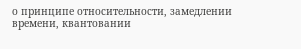о принципе относительности, замедлении времени, квантовании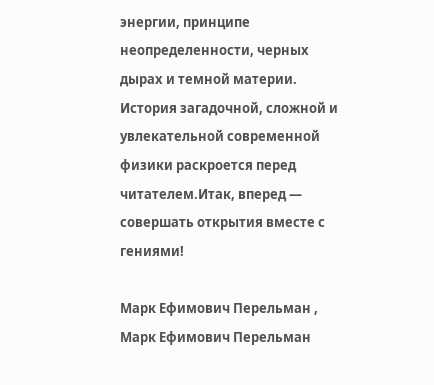энергии, принципе неопределенности, черных дырах и темной материи. История загадочной, сложной и увлекательной современной физики раскроется перед читателем.Итак, вперед — совершать открытия вместе с гениями!

Марк Ефимович Перельман , Марк Ефимович Перельман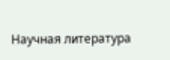Научная литература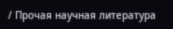/ Прочая научная литература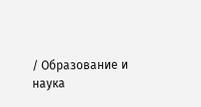/ Образование и наука